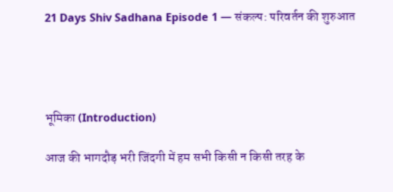21 Days Shiv Sadhana Episode 1 — संकल्प: परिवर्तन की शुरुआत




भूमिका (Introduction)

आज की भागदौड़ भरी जिंदगी में हम सभी किसी न किसी तरह के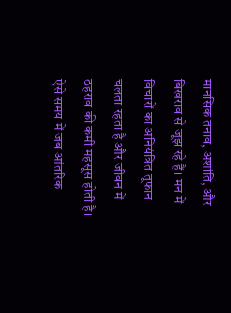मानसिक तनाव, अशांति, और बिखराव से जूझ रहे हैं। मन में विचारों का अनियंत्रित तूफान चलता रहता है और जीवन में ठहराव की कमी महसूस होती है। ऐसे समय में जब आंतरिक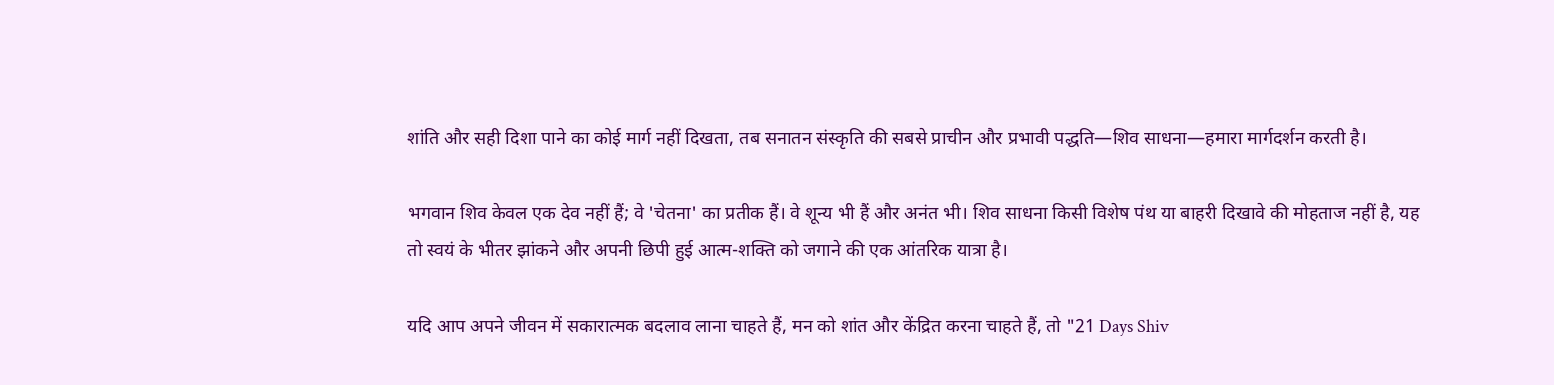शांति और सही दिशा पाने का कोई मार्ग नहीं दिखता, तब सनातन संस्कृति की सबसे प्राचीन और प्रभावी पद्धति—शिव साधना—हमारा मार्गदर्शन करती है।

भगवान शिव केवल एक देव नहीं हैं; वे 'चेतना' का प्रतीक हैं। वे शून्य भी हैं और अनंत भी। शिव साधना किसी विशेष पंथ या बाहरी दिखावे की मोहताज नहीं है, यह तो स्वयं के भीतर झांकने और अपनी छिपी हुई आत्म-शक्ति को जगाने की एक आंतरिक यात्रा है।

यदि आप अपने जीवन में सकारात्मक बदलाव लाना चाहते हैं, मन को शांत और केंद्रित करना चाहते हैं, तो "21 Days Shiv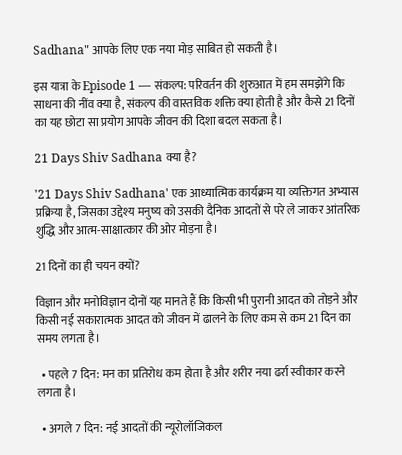Sadhana" आपके लिए एक नया मोड़ साबित हो सकती है।

इस यात्रा के Episode 1 — संकल्प: परिवर्तन की शुरुआत में हम समझेंगे कि साधना की नींव क्या है, संकल्प की वास्तविक शक्ति क्या होती है और कैसे 21 दिनों का यह छोटा सा प्रयोग आपके जीवन की दिशा बदल सकता है।

21 Days Shiv Sadhana क्या है?

'21 Days Shiv Sadhana' एक आध्यात्मिक कार्यक्रम या व्यक्तिगत अभ्यास प्रक्रिया है, जिसका उद्देश्य मनुष्य को उसकी दैनिक आदतों से परे ले जाकर आंतरिक शुद्धि और आत्म-साक्षात्कार की ओर मोड़ना है।

21 दिनों का ही चयन क्यों?

विज्ञान और मनोविज्ञान दोनों यह मानते हैं कि किसी भी पुरानी आदत को तोड़ने और किसी नई सकारात्मक आदत को जीवन में ढालने के लिए कम से कम 21 दिन का समय लगता है।

  • पहले 7 दिन: मन का प्रतिरोध कम होता है और शरीर नया ढर्रा स्वीकार करने लगता है।

  • अगले 7 दिन: नई आदतों की न्यूरोलॉजिकल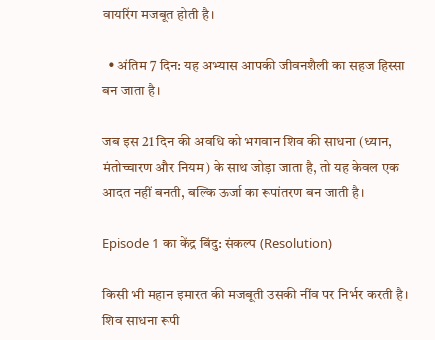वायरिंग मजबूत होती है।

  • अंतिम 7 दिन: यह अभ्यास आपकी जीवनशैली का सहज हिस्सा बन जाता है।

जब इस 21 दिन की अवधि को भगवान शिव की साधना (ध्यान, मंतोच्चारण और नियम) के साथ जोड़ा जाता है, तो यह केवल एक आदत नहीं बनती, बल्कि ऊर्जा का रूपांतरण बन जाती है।

Episode 1 का केंद्र बिंदु: संकल्प (Resolution)

किसी भी महान इमारत की मजबूती उसकी नींव पर निर्भर करती है। शिव साधना रूपी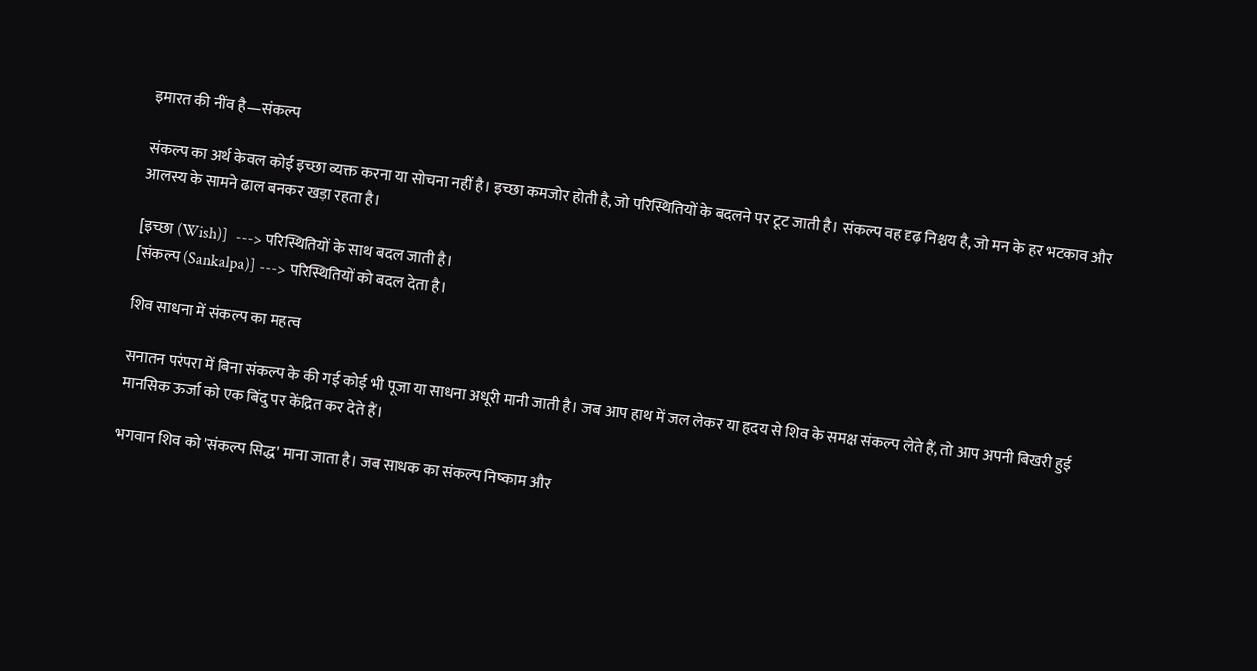इमारत की नींव है—संकल्प

संकल्प का अर्थ केवल कोई इच्छा व्यक्त करना या सोचना नहीं है। इच्छा कमजोर होती है, जो परिस्थितियों के बदलने पर टूट जाती है। संकल्प वह दृढ़ निश्चय है, जो मन के हर भटकाव और आलस्य के सामने ढाल बनकर खड़ा रहता है।

[इच्छा (Wish)]  ---> परिस्थितियों के साथ बदल जाती है।
[संकल्प (Sankalpa)] ---> परिस्थितियों को बदल देता है।

शिव साधना में संकल्प का महत्व

सनातन परंपरा में बिना संकल्प के की गई कोई भी पूजा या साधना अधूरी मानी जाती है। जब आप हाथ में जल लेकर या हृदय से शिव के समक्ष संकल्प लेते हैं, तो आप अपनी बिखरी हुई मानसिक ऊर्जा को एक बिंदु पर केंद्रित कर देते हैं।

भगवान शिव को 'संकल्प सिद्ध' माना जाता है। जब साधक का संकल्प निष्काम और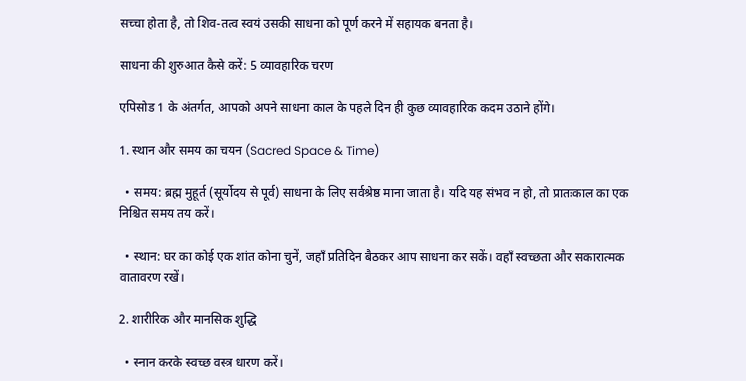सच्चा होता है, तो शिव-तत्व स्वयं उसकी साधना को पूर्ण करने में सहायक बनता है।

साधना की शुरुआत कैसे करें: 5 व्यावहारिक चरण

एपिसोड 1 के अंतर्गत, आपको अपने साधना काल के पहले दिन ही कुछ व्यावहारिक कदम उठाने होंगे।

1. स्थान और समय का चयन (Sacred Space & Time)

  • समय: ब्रह्म मुहूर्त (सूर्योदय से पूर्व) साधना के लिए सर्वश्रेष्ठ माना जाता है। यदि यह संभव न हो, तो प्रातःकाल का एक निश्चित समय तय करें।

  • स्थान: घर का कोई एक शांत कोना चुनें, जहाँ प्रतिदिन बैठकर आप साधना कर सकें। वहाँ स्वच्छता और सकारात्मक वातावरण रखें।

2. शारीरिक और मानसिक शुद्धि

  • स्नान करके स्वच्छ वस्त्र धारण करें।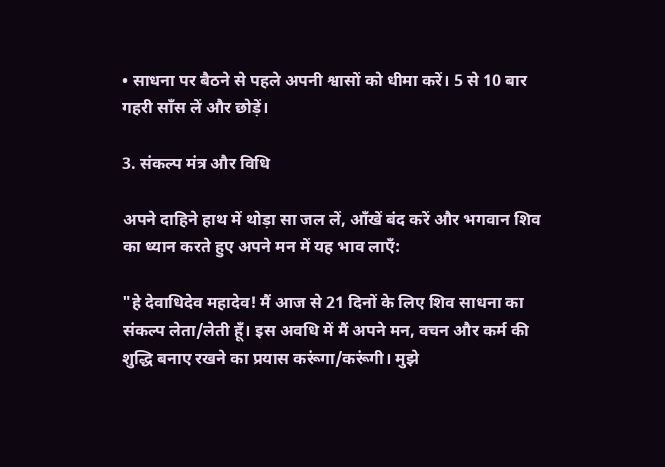• साधना पर बैठने से पहले अपनी श्वासों को धीमा करें। 5 से 10 बार गहरी साँस लें और छोड़ें।

3. संकल्प मंत्र और विधि

अपने दाहिने हाथ में थोड़ा सा जल लें, आँखें बंद करें और भगवान शिव का ध्यान करते हुए अपने मन में यह भाव लाएँ:

"हे देवाधिदेव महादेव! मैं आज से 21 दिनों के लिए शिव साधना का संकल्प लेता/लेती हूँ। इस अवधि में मैं अपने मन, वचन और कर्म की शुद्धि बनाए रखने का प्रयास करूंगा/करूंगी। मुझे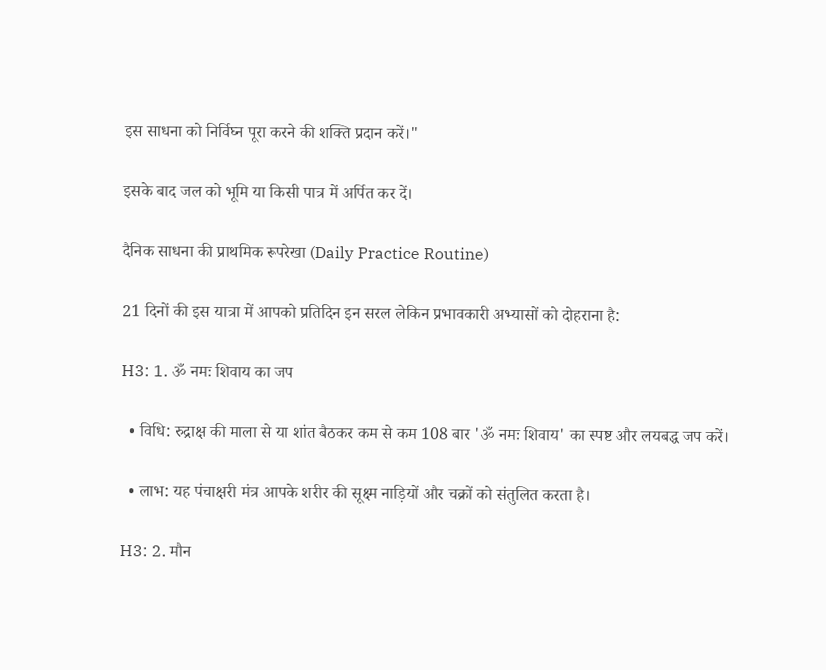इस साधना को निर्विघ्न पूरा करने की शक्ति प्रदान करें।"

इसके बाद जल को भूमि या किसी पात्र में अर्पित कर दें।

दैनिक साधना की प्राथमिक रूपरेखा (Daily Practice Routine)

21 दिनों की इस यात्रा में आपको प्रतिदिन इन सरल लेकिन प्रभावकारी अभ्यासों को दोहराना है:

H3: 1. ॐ नमः शिवाय का जप

  • विधि: रुद्राक्ष की माला से या शांत बैठकर कम से कम 108 बार 'ॐ नमः शिवाय' का स्पष्ट और लयबद्ध जप करें।

  • लाभ: यह पंचाक्षरी मंत्र आपके शरीर की सूक्ष्म नाड़ियों और चक्रों को संतुलित करता है।

H3: 2. मौन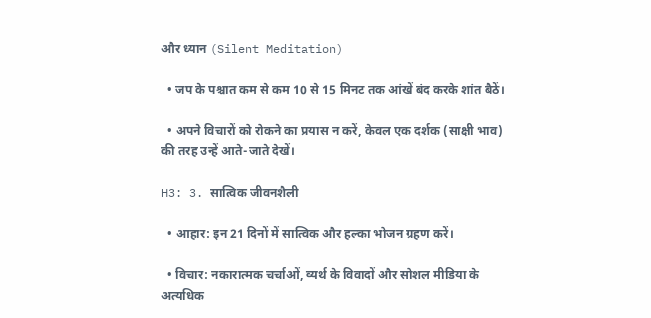और ध्यान (Silent Meditation)

  • जप के पश्चात कम से कम 10 से 15 मिनट तक आंखें बंद करके शांत बैठें।

  • अपने विचारों को रोकने का प्रयास न करें, केवल एक दर्शक (साक्षी भाव) की तरह उन्हें आते-जाते देखें।

H3: 3. सात्विक जीवनशैली

  • आहार: इन 21 दिनों में सात्विक और हल्का भोजन ग्रहण करें।

  • विचार: नकारात्मक चर्चाओं, व्यर्थ के विवादों और सोशल मीडिया के अत्यधिक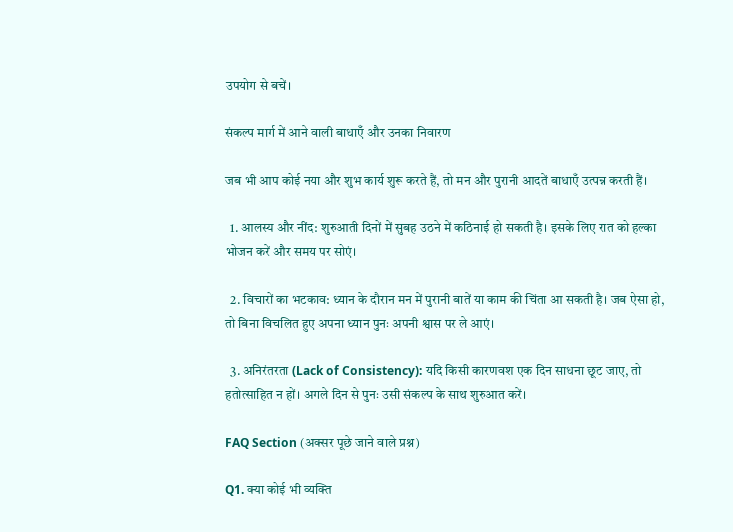उपयोग से बचें।

संकल्प मार्ग में आने वाली बाधाएँ और उनका निवारण

जब भी आप कोई नया और शुभ कार्य शुरू करते हैं, तो मन और पुरानी आदतें बाधाएँ उत्पन्न करती हैं।

  1. आलस्य और नींद: शुरुआती दिनों में सुबह उठने में कठिनाई हो सकती है। इसके लिए रात को हल्का भोजन करें और समय पर सोएं।

  2. विचारों का भटकाव: ध्यान के दौरान मन में पुरानी बातें या काम की चिंता आ सकती है। जब ऐसा हो, तो बिना विचलित हुए अपना ध्यान पुनः अपनी श्वास पर ले आएं।

  3. अनिरंतरता (Lack of Consistency): यदि किसी कारणवश एक दिन साधना छूट जाए, तो हतोत्साहित न हों। अगले दिन से पुनः उसी संकल्प के साथ शुरुआत करें।

FAQ Section (अक्सर पूछे जाने वाले प्रश्न)

Q1. क्या कोई भी व्यक्ति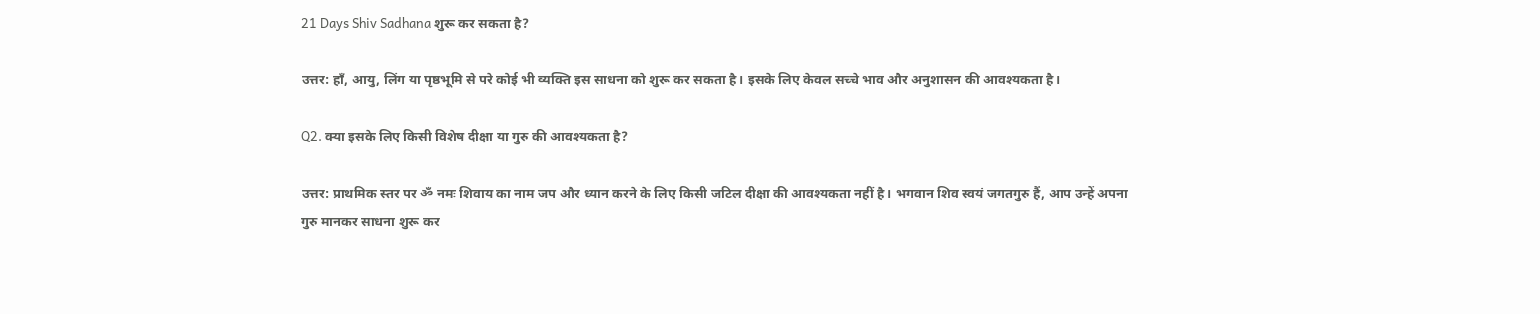21 Days Shiv Sadhana शुरू कर सकता है?

उत्तर: हाँ, आयु, लिंग या पृष्ठभूमि से परे कोई भी व्यक्ति इस साधना को शुरू कर सकता है। इसके लिए केवल सच्चे भाव और अनुशासन की आवश्यकता है।

Q2. क्या इसके लिए किसी विशेष दीक्षा या गुरु की आवश्यकता है?

उत्तर: प्राथमिक स्तर पर ॐ नमः शिवाय का नाम जप और ध्यान करने के लिए किसी जटिल दीक्षा की आवश्यकता नहीं है। भगवान शिव स्वयं जगतगुरु हैं, आप उन्हें अपना गुरु मानकर साधना शुरू कर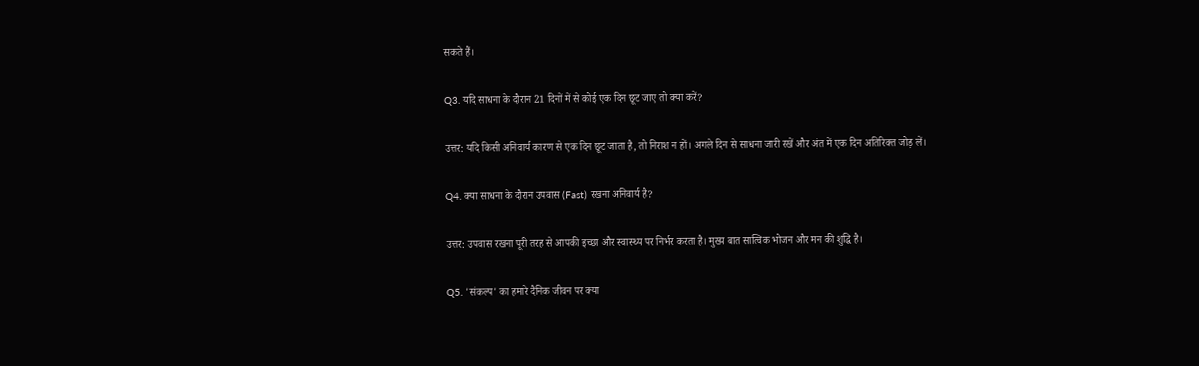सकते हैं।

Q3. यदि साधना के दौरान 21 दिनों में से कोई एक दिन छूट जाए तो क्या करें?

उत्तर: यदि किसी अनिवार्य कारण से एक दिन छूट जाता है, तो निराश न हों। अगले दिन से साधना जारी रखें और अंत में एक दिन अतिरिक्त जोड़ लें।

Q4. क्या साधना के दौरान उपवास (Fast) रखना अनिवार्य है?

उत्तर: उपवास रखना पूरी तरह से आपकी इच्छा और स्वास्थ्य पर निर्भर करता है। मुख्य बात सात्विक भोजन और मन की शुद्धि है।

Q5. 'संकल्प' का हमारे दैनिक जीवन पर क्या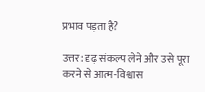प्रभाव पड़ता है?

उत्तर: दृढ़ संकल्प लेने और उसे पूरा करने से आत्म-विश्वास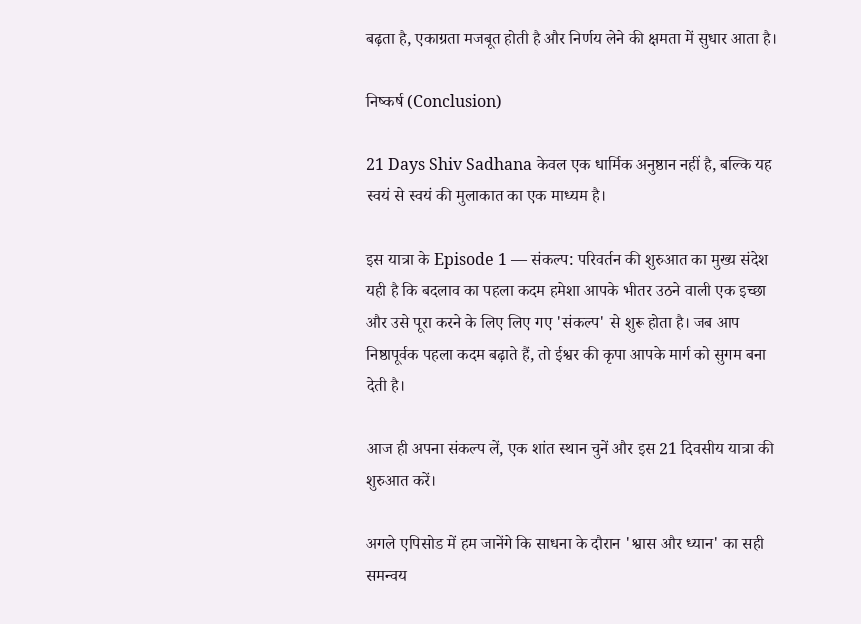बढ़ता है, एकाग्रता मजबूत होती है और निर्णय लेने की क्षमता में सुधार आता है।

निष्कर्ष (Conclusion)

21 Days Shiv Sadhana केवल एक धार्मिक अनुष्ठान नहीं है, बल्कि यह स्वयं से स्वयं की मुलाकात का एक माध्यम है।

इस यात्रा के Episode 1 — संकल्प: परिवर्तन की शुरुआत का मुख्य संदेश यही है कि बदलाव का पहला कदम हमेशा आपके भीतर उठने वाली एक इच्छा और उसे पूरा करने के लिए लिए गए 'संकल्प' से शुरू होता है। जब आप निष्ठापूर्वक पहला कदम बढ़ाते हैं, तो ईश्वर की कृपा आपके मार्ग को सुगम बना देती है।

आज ही अपना संकल्प लें, एक शांत स्थान चुनें और इस 21 दिवसीय यात्रा की शुरुआत करें।

अगले एपिसोड में हम जानेंगे कि साधना के दौरान 'श्वास और ध्यान' का सही समन्वय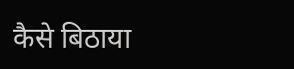कैसे बिठाया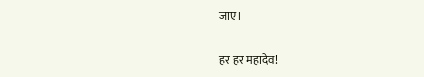जाए।

हर हर महादेव!